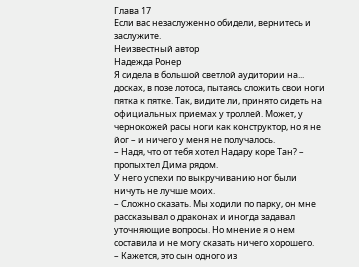Глава 17
Если вас незаслуженно обидели, вернитесь и заслужите.
Неизвестный автор
Надежда Ронер
Я сидела в большой светлой аудитории на... досках, в позе лотоса, пытаясь сложить свои ноги пятка к пятке. Так, видите ли, принято сидеть на официальных приемах у троллей. Может, у чернокожей расы ноги как конструктор, но я не йог – и ничего у меня не получалось.
– Надя, что от тебя хотел Надару коре Тан? – пропыхтел Дима рядом.
У него успехи по выкручиванию ног были ничуть не лучше моих.
– Сложно сказать. Мы ходили по парку, он мне рассказывал о драконах и иногда задавал уточняющие вопросы. Но мнение я о нем составила и не могу сказать ничего хорошего.
– Кажется, это сын одного из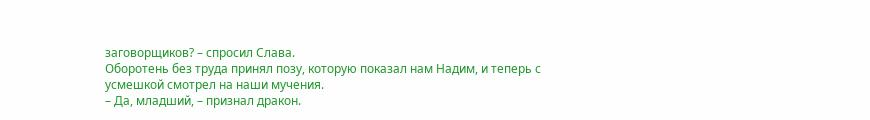заговорщиков? – спросил Слава.
Оборотень без труда принял позу, которую показал нам Надим, и теперь с усмешкой смотрел на наши мучения.
– Да, младший, – признал дракон.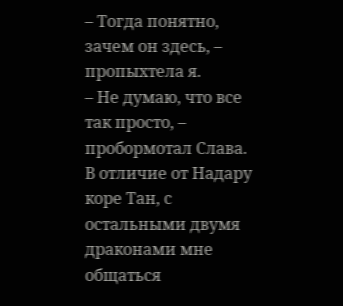– Тогда понятно, зачем он здесь, – пропыхтела я.
– Не думаю, что все так просто, – пробормотал Слава.
В отличие от Надару коре Тан, с остальными двумя драконами мне общаться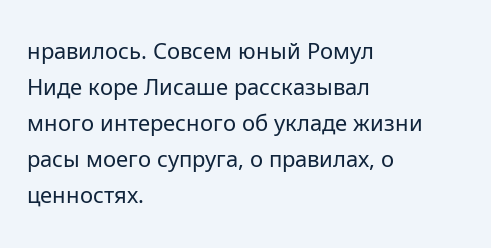нравилось. Совсем юный Ромул Ниде коре Лисаше рассказывал много интересного об укладе жизни расы моего супруга, о правилах, о ценностях.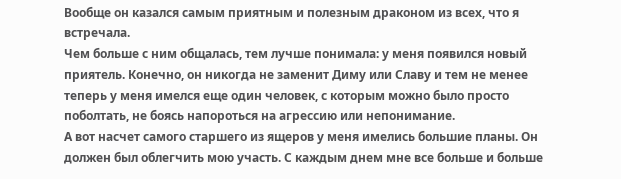Вообще он казался самым приятным и полезным драконом из всех, что я встречала.
Чем больше с ним общалась, тем лучше понимала: у меня появился новый приятель. Конечно, он никогда не заменит Диму или Славу и тем не менее теперь у меня имелся еще один человек, с которым можно было просто поболтать, не боясь напороться на агрессию или непонимание.
А вот насчет самого старшего из ящеров у меня имелись большие планы. Он должен был облегчить мою участь. С каждым днем мне все больше и больше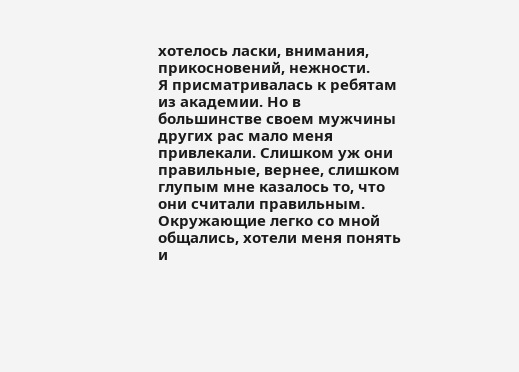хотелось ласки, внимания, прикосновений, нежности.
Я присматривалась к ребятам из академии. Но в большинстве своем мужчины других рас мало меня привлекали. Слишком уж они правильные, вернее, слишком глупым мне казалось то, что они считали правильным.
Окружающие легко со мной общались, хотели меня понять и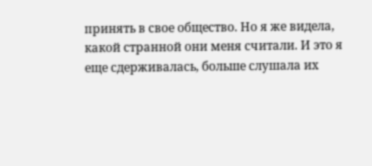принять в свое общество. Но я же видела, какой странной они меня считали. И это я еще сдерживалась, больше слушала их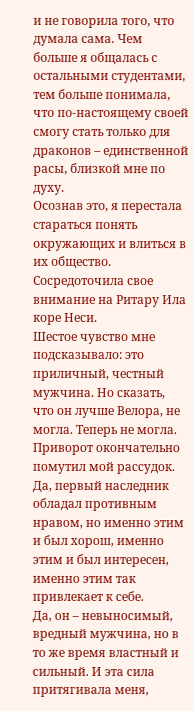и не говорила того, что думала сама. Чем больше я общалась с остальными студентами, тем больше понимала, что по-настоящему своей смогу стать только для драконов – единственной расы, близкой мне по духу.
Осознав это, я перестала стараться понять окружающих и влиться в их общество. Сосредоточила свое внимание на Ритару Ила коре Неси.
Шестое чувство мне подсказывало: это приличный, честный мужчина. Но сказать, что он лучше Велора, не могла. Теперь не могла.
Приворот окончательно помутил мой рассудок. Да, первый наследник обладал противным нравом, но именно этим и был хорош, именно этим и был интересен, именно этим так привлекает к себе.
Да, он – невыносимый, вредный мужчина, но в то же время властный и сильный. И эта сила притягивала меня,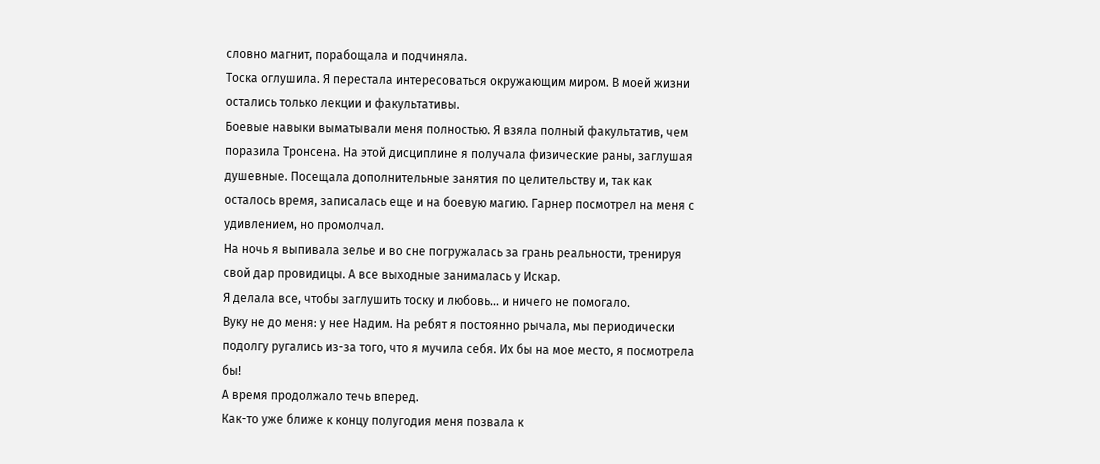словно магнит, порабощала и подчиняла.
Тоска оглушила. Я перестала интересоваться окружающим миром. В моей жизни остались только лекции и факультативы.
Боевые навыки выматывали меня полностью. Я взяла полный факультатив, чем поразила Тронсена. На этой дисциплине я получала физические раны, заглушая душевные. Посещала дополнительные занятия по целительству и, так как осталось время, записалась еще и на боевую магию. Гарнер посмотрел на меня с удивлением, но промолчал.
На ночь я выпивала зелье и во сне погружалась за грань реальности, тренируя свой дар провидицы. А все выходные занималась у Искар.
Я делала все, чтобы заглушить тоску и любовь... и ничего не помогало.
Вуку не до меня: у нее Надим. На ребят я постоянно рычала, мы периодически подолгу ругались из-за того, что я мучила себя. Их бы на мое место, я посмотрела бы!
А время продолжало течь вперед.
Как-то уже ближе к концу полугодия меня позвала к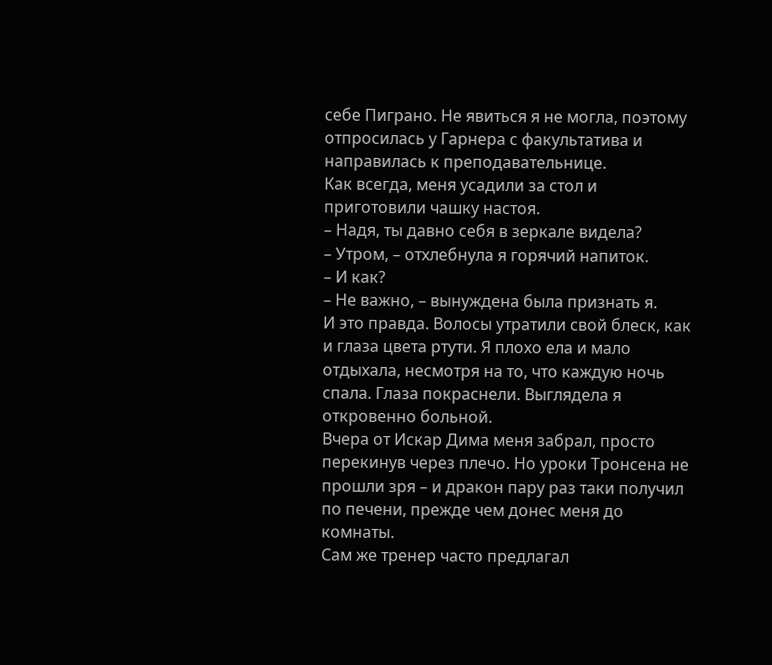себе Пиграно. Не явиться я не могла, поэтому отпросилась у Гарнера с факультатива и направилась к преподавательнице.
Как всегда, меня усадили за стол и приготовили чашку настоя.
– Надя, ты давно себя в зеркале видела?
– Утром, – отхлебнула я горячий напиток.
– И как?
– Не важно, – вынуждена была признать я.
И это правда. Волосы утратили свой блеск, как и глаза цвета ртути. Я плохо ела и мало отдыхала, несмотря на то, что каждую ночь спала. Глаза покраснели. Выглядела я откровенно больной.
Вчера от Искар Дима меня забрал, просто перекинув через плечо. Но уроки Тронсена не прошли зря – и дракон пару раз таки получил по печени, прежде чем донес меня до комнаты.
Сам же тренер часто предлагал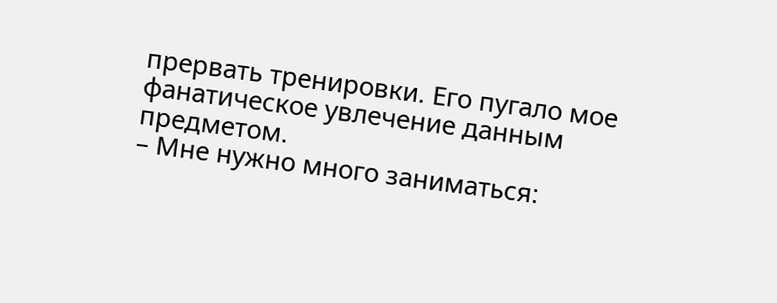прервать тренировки. Его пугало мое фанатическое увлечение данным предметом.
– Мне нужно много заниматься: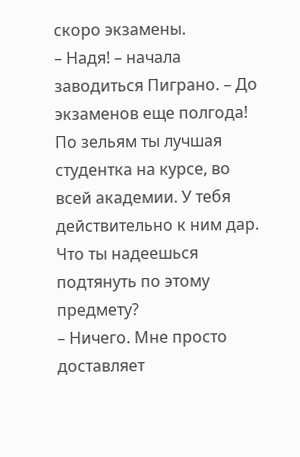скоро экзамены.
– Надя! – начала заводиться Пиграно. – До экзаменов еще полгода! По зельям ты лучшая студентка на курсе, во всей академии. У тебя действительно к ним дар. Что ты надеешься подтянуть по этому предмету?
– Ничего. Мне просто доставляет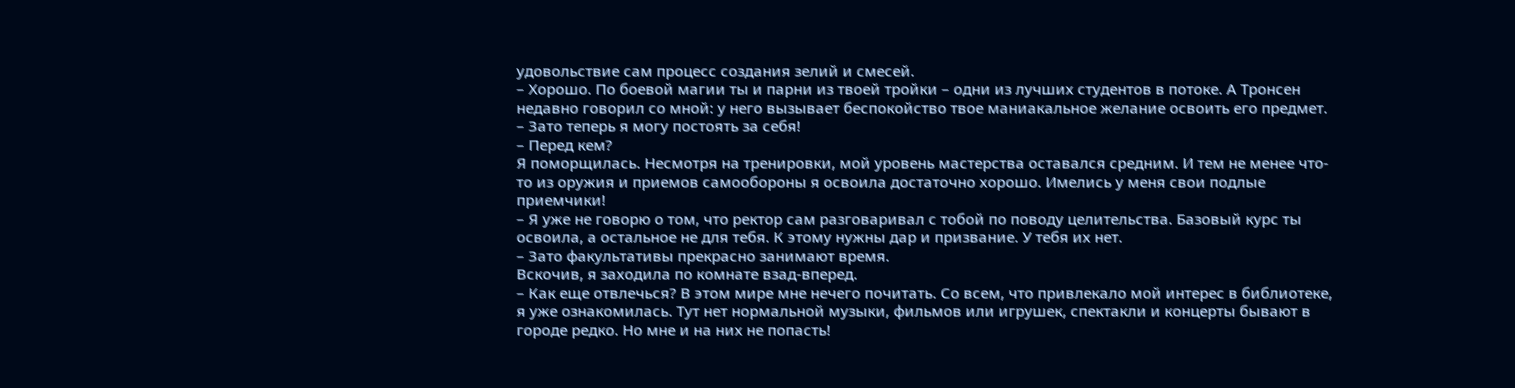удовольствие сам процесс создания зелий и смесей.
– Хорошо. По боевой магии ты и парни из твоей тройки – одни из лучших студентов в потоке. А Тронсен недавно говорил со мной: у него вызывает беспокойство твое маниакальное желание освоить его предмет.
– Зато теперь я могу постоять за себя!
– Перед кем?
Я поморщилась. Несмотря на тренировки, мой уровень мастерства оставался средним. И тем не менее что-то из оружия и приемов самообороны я освоила достаточно хорошо. Имелись у меня свои подлые приемчики!
– Я уже не говорю о том, что ректор сам разговаривал с тобой по поводу целительства. Базовый курс ты освоила, а остальное не для тебя. К этому нужны дар и призвание. У тебя их нет.
– Зато факультативы прекрасно занимают время.
Вскочив, я заходила по комнате взад-вперед.
– Как еще отвлечься? В этом мире мне нечего почитать. Со всем, что привлекало мой интерес в библиотеке, я уже ознакомилась. Тут нет нормальной музыки, фильмов или игрушек, спектакли и концерты бывают в городе редко. Но мне и на них не попасть!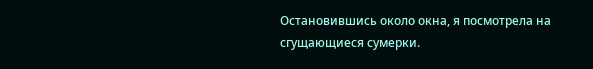Остановившись около окна, я посмотрела на сгущающиеся сумерки.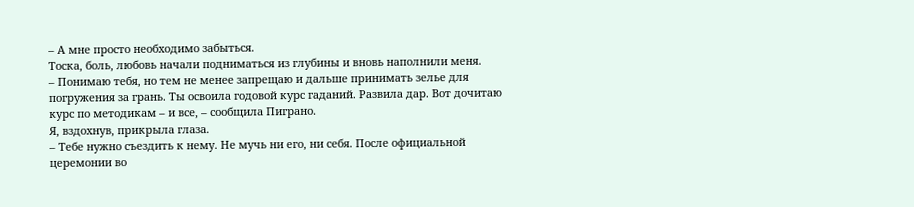– А мне просто необходимо забыться.
Тоска, боль, любовь начали подниматься из глубины и вновь наполнили меня.
– Понимаю тебя, но тем не менее запрещаю и дальше принимать зелье для погружения за грань. Ты освоила годовой курс гаданий. Развила дар. Вот дочитаю курс по методикам – и все, – сообщила Пиграно.
Я, вздохнув, прикрыла глаза.
– Тебе нужно съездить к нему. Не мучь ни его, ни себя. После официальной церемонии во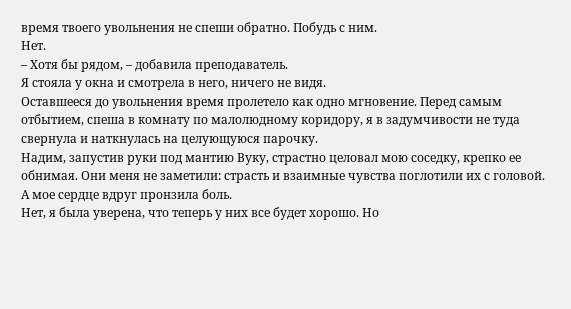время твоего увольнения не спеши обратно. Побудь с ним.
Нет.
– Хотя бы рядом, – добавила преподаватель.
Я стояла у окна и смотрела в него, ничего не видя.
Оставшееся до увольнения время пролетело как одно мгновение. Перед самым отбытием, спеша в комнату по малолюдному коридору, я в задумчивости не туда свернула и наткнулась на целующуюся парочку.
Надим, запустив руки под мантию Вуку, страстно целовал мою соседку, крепко ее обнимая. Они меня не заметили: страсть и взаимные чувства поглотили их с головой.
А мое сердце вдруг пронзила боль.
Нет, я была уверена, что теперь у них все будет хорошо. Но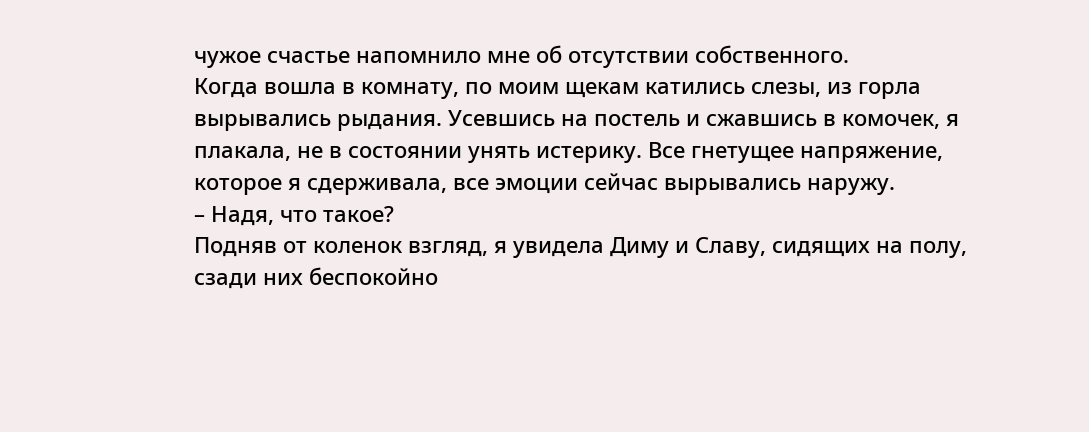чужое счастье напомнило мне об отсутствии собственного.
Когда вошла в комнату, по моим щекам катились слезы, из горла вырывались рыдания. Усевшись на постель и сжавшись в комочек, я плакала, не в состоянии унять истерику. Все гнетущее напряжение, которое я сдерживала, все эмоции сейчас вырывались наружу.
– Надя, что такое?
Подняв от коленок взгляд, я увидела Диму и Славу, сидящих на полу, сзади них беспокойно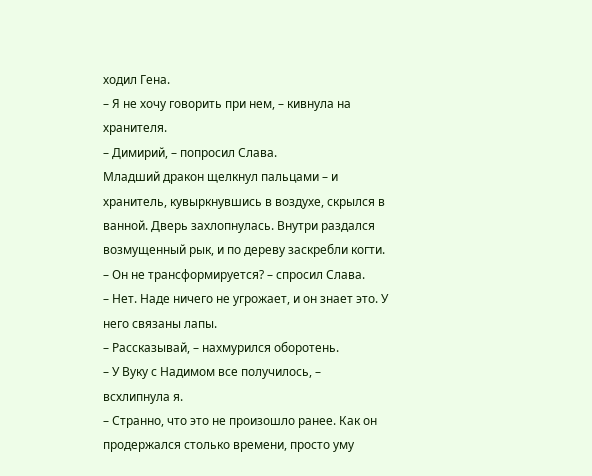ходил Гена.
– Я не хочу говорить при нем, – кивнула на хранителя.
– Димирий, – попросил Слава.
Младший дракон щелкнул пальцами – и хранитель, кувыркнувшись в воздухе, скрылся в ванной. Дверь захлопнулась. Внутри раздался возмущенный рык, и по дереву заскребли когти.
– Он не трансформируется? – спросил Слава.
– Нет. Наде ничего не угрожает, и он знает это. У него связаны лапы.
– Рассказывай, – нахмурился оборотень.
– У Вуку с Надимом все получилось, – всхлипнула я.
– Странно, что это не произошло ранее. Как он продержался столько времени, просто уму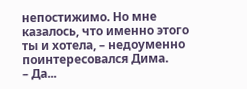непостижимо. Но мне казалось, что именно этого ты и хотела, – недоуменно поинтересовался Дима.
– Да...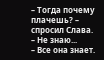– Тогда почему плачешь? – спросил Слава.
– Не знаю...
– Все она знает.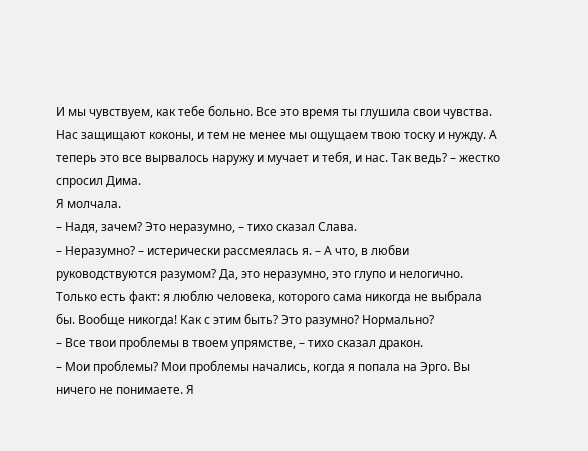И мы чувствуем, как тебе больно. Все это время ты глушила свои чувства. Нас защищают коконы, и тем не менее мы ощущаем твою тоску и нужду. А теперь это все вырвалось наружу и мучает и тебя, и нас. Так ведь? – жестко спросил Дима.
Я молчала.
– Надя, зачем? Это неразумно, – тихо сказал Слава.
– Неразумно? – истерически рассмеялась я. – А что, в любви руководствуются разумом? Да, это неразумно, это глупо и нелогично. Только есть факт: я люблю человека, которого сама никогда не выбрала бы. Вообще никогда! Как с этим быть? Это разумно? Нормально?
– Все твои проблемы в твоем упрямстве, – тихо сказал дракон.
– Мои проблемы? Мои проблемы начались, когда я попала на Эрго. Вы ничего не понимаете. Я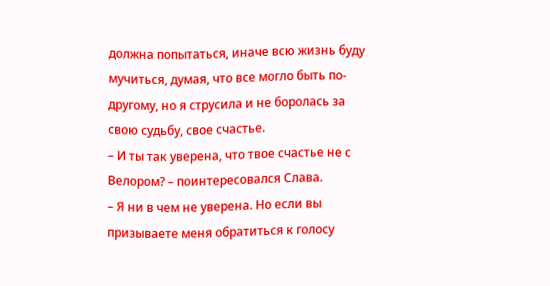должна попытаться, иначе всю жизнь буду мучиться, думая, что все могло быть по-другому, но я струсила и не боролась за свою судьбу, свое счастье.
– И ты так уверена, что твое счастье не с Велором? – поинтересовался Слава.
– Я ни в чем не уверена. Но если вы призываете меня обратиться к голосу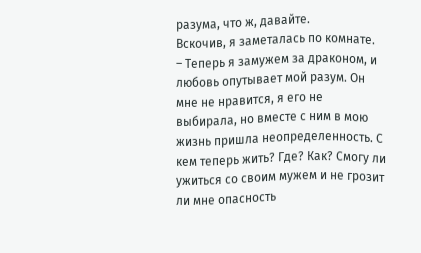разума, что ж, давайте.
Вскочив, я заметалась по комнате.
– Теперь я замужем за драконом, и любовь опутывает мой разум. Он мне не нравится, я его не выбирала, но вместе с ним в мою жизнь пришла неопределенность. С кем теперь жить? Где? Как? Смогу ли ужиться со своим мужем и не грозит ли мне опасность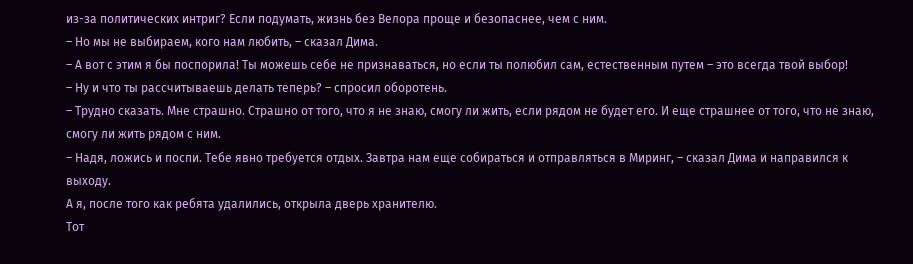из-за политических интриг? Если подумать, жизнь без Велора проще и безопаснее, чем с ним.
– Но мы не выбираем, кого нам любить, – сказал Дима.
– А вот с этим я бы поспорила! Ты можешь себе не признаваться, но если ты полюбил сам, естественным путем – это всегда твой выбор!
– Ну и что ты рассчитываешь делать теперь? – спросил оборотень.
– Трудно сказать. Мне страшно. Страшно от того, что я не знаю, смогу ли жить, если рядом не будет его. И еще страшнее от того, что не знаю, смогу ли жить рядом с ним.
– Надя, ложись и поспи. Тебе явно требуется отдых. Завтра нам еще собираться и отправляться в Миринг, – сказал Дима и направился к выходу.
А я, после того как ребята удалились, открыла дверь хранителю.
Тот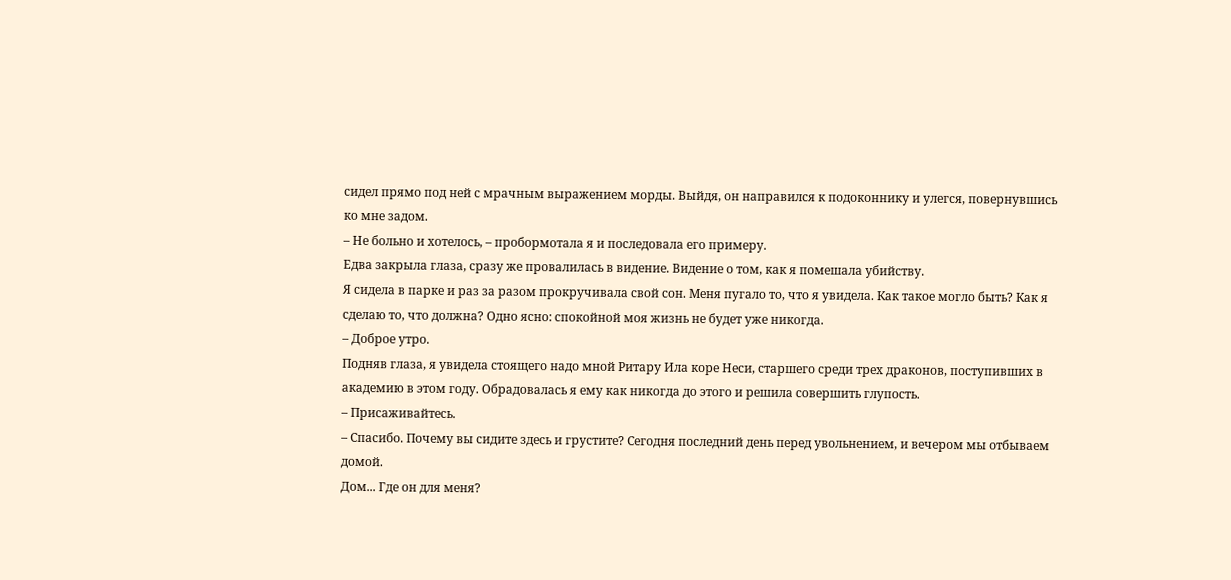сидел прямо под ней с мрачным выражением морды. Выйдя, он направился к подоконнику и улегся, повернувшись ко мне задом.
– Не больно и хотелось, – пробормотала я и последовала его примеру.
Едва закрыла глаза, сразу же провалилась в видение. Видение о том, как я помешала убийству.
Я сидела в парке и раз за разом прокручивала свой сон. Меня пугало то, что я увидела. Как такое могло быть? Как я сделаю то, что должна? Одно ясно: спокойной моя жизнь не будет уже никогда.
– Доброе утро.
Подняв глаза, я увидела стоящего надо мной Ритару Ила коре Неси, старшего среди трех драконов, поступивших в академию в этом году. Обрадовалась я ему как никогда до этого и решила совершить глупость.
– Присаживайтесь.
– Спасибо. Почему вы сидите здесь и грустите? Сегодня последний день перед увольнением, и вечером мы отбываем домой.
Дом... Где он для меня?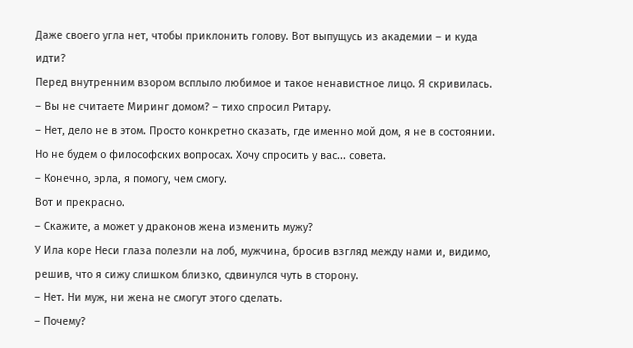Даже своего угла нет, чтобы приклонить голову. Вот выпущусь из академии – и куда идти?
Перед внутренним взором всплыло любимое и такое ненавистное лицо. Я скривилась.
– Вы не считаете Миринг домом? – тихо спросил Ритару.
– Нет, дело не в этом. Просто конкретно сказать, где именно мой дом, я не в состоянии. Но не будем о философских вопросах. Хочу спросить у вас... совета.
– Конечно, эрла, я помогу, чем смогу.
Вот и прекрасно.
– Скажите, а может у драконов жена изменить мужу?
У Ила коре Неси глаза полезли на лоб, мужчина, бросив взгляд между нами и, видимо, решив, что я сижу слишком близко, сдвинулся чуть в сторону.
– Нет. Ни муж, ни жена не смогут этого сделать.
– Почему?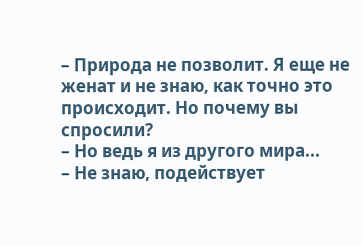– Природа не позволит. Я еще не женат и не знаю, как точно это происходит. Но почему вы спросили?
– Но ведь я из другого мира...
– Не знаю, подействует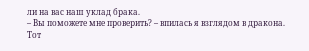ли на вас наш уклад брака.
– Вы поможете мне проверить? – впилась я взглядом в дракона.
Тот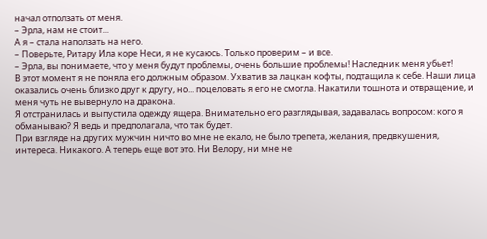начал отползать от меня.
– Эрла, нам не стоит...
А я – стала наползать на него.
– Поверьте, Ритару Ила коре Неси, я не кусаюсь. Только проверим – и все.
– Эрла, вы понимаете, что у меня будут проблемы, очень большие проблемы! Наследник меня убьет!
В этот момент я не поняла его должным образом. Ухватив за лацкан кофты, подтащила к себе. Наши лица оказались очень близко друг к другу, но... поцеловать я его не смогла. Накатили тошнота и отвращение, и меня чуть не вывернуло на дракона.
Я отстранилась и выпустила одежду ящера. Внимательно его разглядывая, задавалась вопросом: кого я обманываю? Я ведь и предполагала, что так будет.
При взгляде на других мужчин ничто во мне не екало, не было трепета, желания, предвкушения, интереса. Никакого. А теперь еще вот это. Ни Велору, ни мне не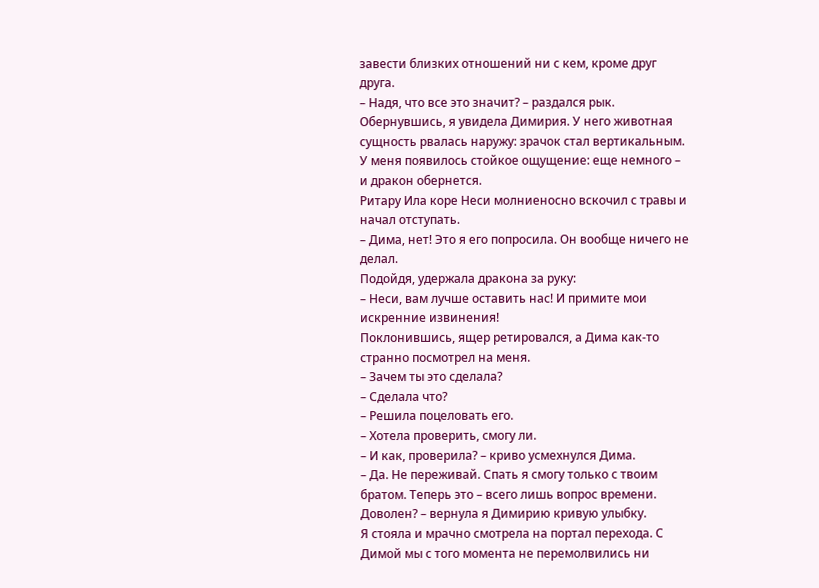завести близких отношений ни с кем, кроме друг друга.
– Надя, что все это значит? – раздался рык.
Обернувшись, я увидела Димирия. У него животная сущность рвалась наружу: зрачок стал вертикальным. У меня появилось стойкое ощущение: еще немного – и дракон обернется.
Ритару Ила коре Неси молниеносно вскочил с травы и начал отступать.
– Дима, нет! Это я его попросила. Он вообще ничего не делал.
Подойдя, удержала дракона за руку:
– Неси, вам лучше оставить нас! И примите мои искренние извинения!
Поклонившись, ящер ретировался, а Дима как-то странно посмотрел на меня.
– Зачем ты это сделала?
– Сделала что?
– Решила поцеловать его.
– Хотела проверить, смогу ли.
– И как, проверила? – криво усмехнулся Дима.
– Да. Не переживай. Спать я смогу только с твоим братом. Теперь это – всего лишь вопрос времени. Доволен? – вернула я Димирию кривую улыбку.
Я стояла и мрачно смотрела на портал перехода. С Димой мы с того момента не перемолвились ни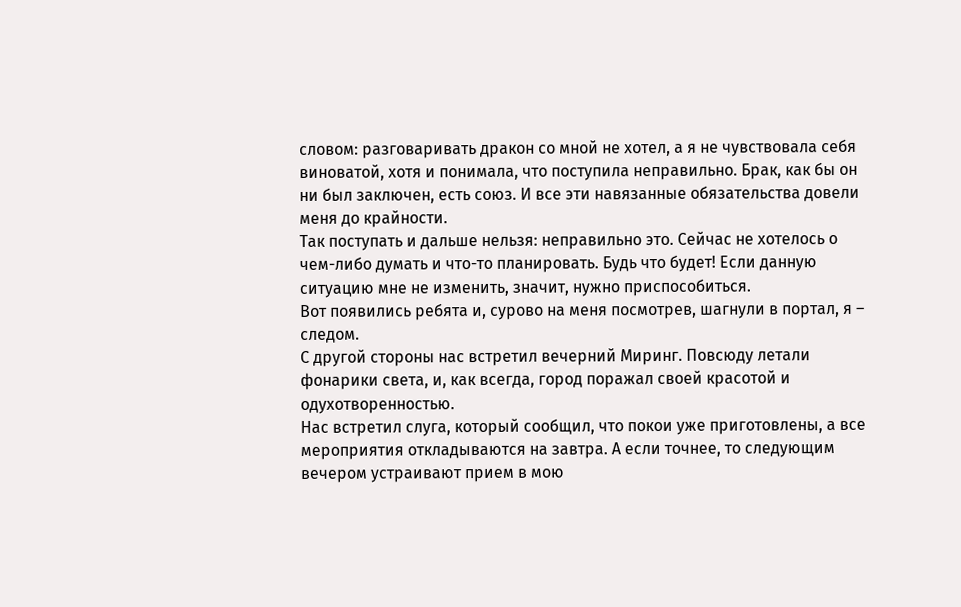словом: разговаривать дракон со мной не хотел, а я не чувствовала себя виноватой, хотя и понимала, что поступила неправильно. Брак, как бы он ни был заключен, есть союз. И все эти навязанные обязательства довели меня до крайности.
Так поступать и дальше нельзя: неправильно это. Сейчас не хотелось о чем-либо думать и что-то планировать. Будь что будет! Если данную ситуацию мне не изменить, значит, нужно приспособиться.
Вот появились ребята и, сурово на меня посмотрев, шагнули в портал, я – следом.
С другой стороны нас встретил вечерний Миринг. Повсюду летали фонарики света, и, как всегда, город поражал своей красотой и одухотворенностью.
Нас встретил слуга, который сообщил, что покои уже приготовлены, а все мероприятия откладываются на завтра. А если точнее, то следующим вечером устраивают прием в мою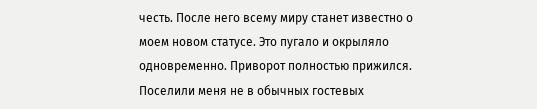честь. После него всему миру станет известно о моем новом статусе. Это пугало и окрыляло одновременно. Приворот полностью прижился.
Поселили меня не в обычных гостевых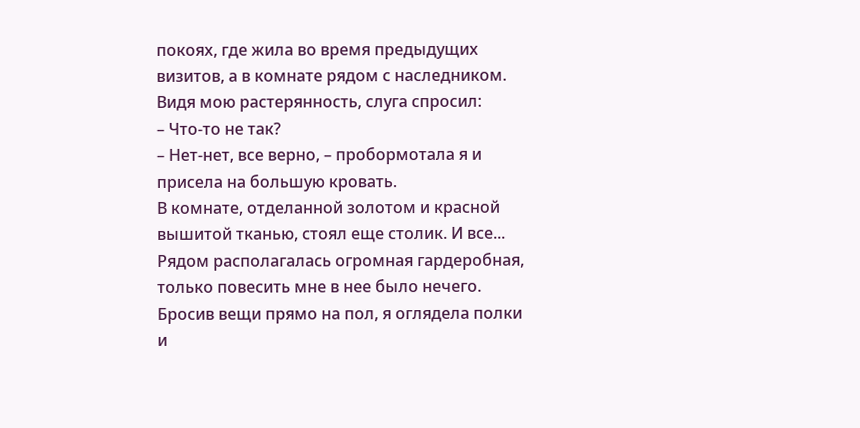покоях, где жила во время предыдущих визитов, а в комнате рядом с наследником.
Видя мою растерянность, слуга спросил:
– Что-то не так?
– Нет-нет, все верно, – пробормотала я и присела на большую кровать.
В комнате, отделанной золотом и красной вышитой тканью, стоял еще столик. И все... Рядом располагалась огромная гардеробная, только повесить мне в нее было нечего.
Бросив вещи прямо на пол, я оглядела полки и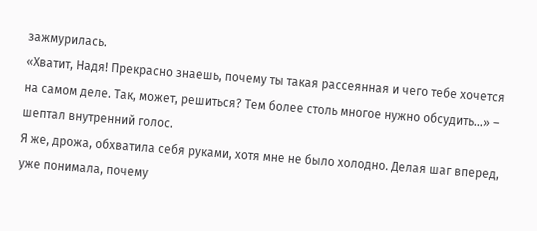зажмурилась.
«Хватит, Надя! Прекрасно знаешь, почему ты такая рассеянная и чего тебе хочется на самом деле. Так, может, решиться? Тем более столь многое нужно обсудить...» – шептал внутренний голос.
Я же, дрожа, обхватила себя руками, хотя мне не было холодно. Делая шаг вперед, уже понимала, почему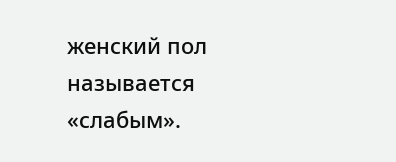женский пол называется «слабым».